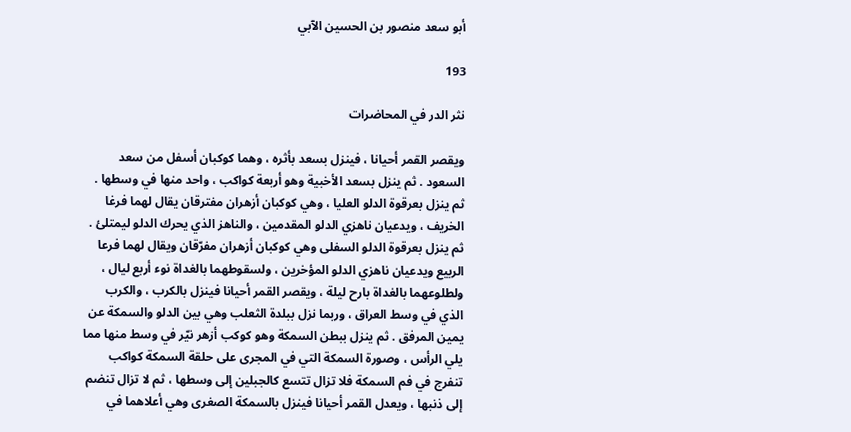أبو سعد منصور بن الحسين الآبي

193

نثر الدر في المحاضرات

ويقصر القمر أحيانا ، فينزل بسعد بأثره ، وهما كوكبان أسفل من سعد السعود . ثم ينزل بسعد الأخبية وهو أربعة كواكب ، واحد منها في وسطها . ثم ينزل بعرقوة الدلو العليا ، وهي كوكبان أزهران مفترقان يقال لهما فرغا الخريف ، ويدعيان ناهزي الدلو المقدمين ، والناهز الذي يحرك الدلو ليمتلئ . ثم ينزل بعرقوة الدلو السفلى وهي كوكبان أزهران مفرّقان ويقال لهما فرعا الربيع ويدعيان ناهزي الدلو المؤخرين ، ولسقوطهما بالغداة نوء أربع ليال ، ولطلوعهما بالغداة بارح ليلة ، ويقصر القمر أحيانا فينزل بالكرب ، والكرب الذي في وسط العراق ، وربما نزل ببلدة الثعلب وهي بين الدلو والسمكة عن يمين المرفق . ثم ينزل ببطن السمكة وهو كوكب أزهر نيّر في وسط منها مما يلي الرأس ، وصورة السمكة التي في المجرى على حلقة السمكة كواكب تنفرج في فم السمكة فلا تزال تتسع كالجبلين إلى وسطها ، ثم لا تزال تنضم إلى ذنبها ، ويعدل القمر أحيانا فينزل بالسمكة الصغرى وهي أعلاهما في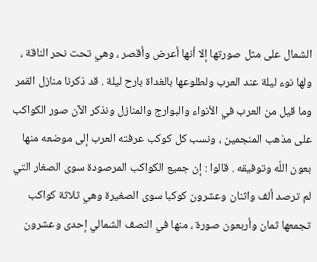الشمال على مثل صورتها إلا أنها أعرض وأقصر ، وهي تحت نحر الناقة ، ولها نوء ليلة عند العرب ولطلوعها بالغداة بارح ليلة . قد ذكرنا منازل القمر وما قيل من العرب في الأنواء والبوارج والمنازل ونذكر الآن صور الكواكب على مذهب المنجمين ، ونسب كل كوكب عرفته العرب إلى موضعه منها بعون اللّه وتوفيقه . قالوا : إن جميع الكواكب المرصودة سوى الصغار التي لم ترصد ألف واثنان وعشرون كوكبا سوى الصغيرة وهي ثلاثة كواكب تجمعها ثمان وأربعون صورة ، منها في النصف الشمالي إحدى وعشرون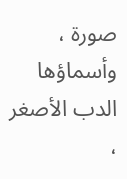صورة ، وأسماؤها الدب الأصغر ،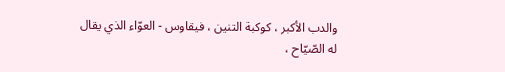والدب الأكبر ، كوكبة التنين ، فيقاوس - العوّاء الذي يقال له الصّيّاح ،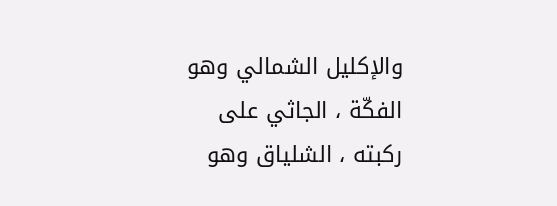والإكليل الشمالي وهو الفكّة ، الجاثي على ركبته ، الشلياق وهو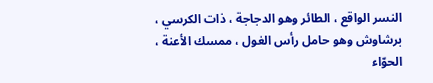النسر الواقع ، الطائر وهو الدجاجة ، ذات الكرسي ، برشاوش وهو حامل رأس الغول ، ممسك الأعنة ، الحوّاء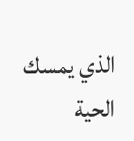الذي يمسك الحية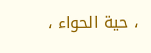، حية الحواء ،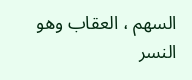السهم ، العقاب وهو النسر